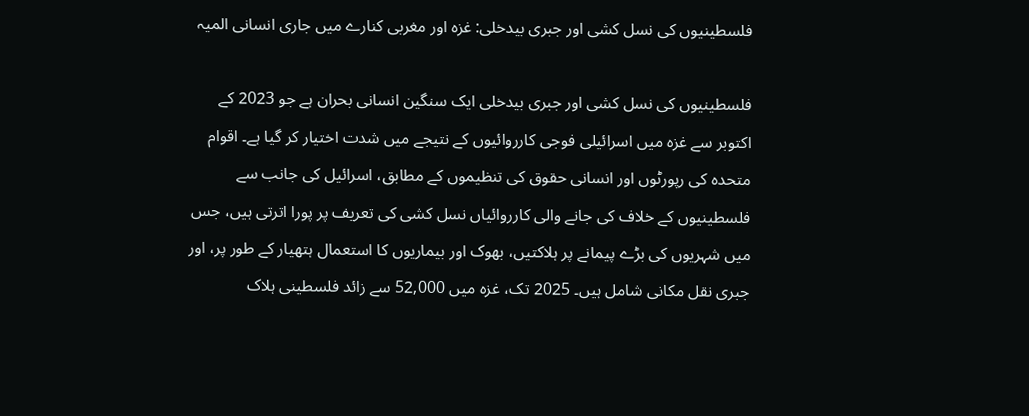فلسطینیوں کی نسل کشی اور جبری بیدخلی: غزہ اور مغربی کنارے میں جاری انسانی المیہ

فلسطینیوں کی نسل کشی اور جبری بیدخلی ایک سنگین انسانی بحران ہے جو 2023 کے اکتوبر سے غزہ میں اسرائیلی فوجی کارروائیوں کے نتیجے میں شدت اختیار کر گیا ہے۔ اقوام متحدہ کی رپورٹوں اور انسانی حقوق کی تنظیموں کے مطابق، اسرائیل کی جانب سے فلسطینیوں کے خلاف کی جانے والی کارروائیاں نسل کشی کی تعریف پر پورا اترتی ہیں، جس میں شہریوں کی بڑے پیمانے پر ہلاکتیں، بھوک اور بیماریوں کا استعمال ہتھیار کے طور پر، اور جبری نقل مکانی شامل ہیں۔ 2025 تک، غزہ میں 52,000 سے زائد فلسطینی ہلاک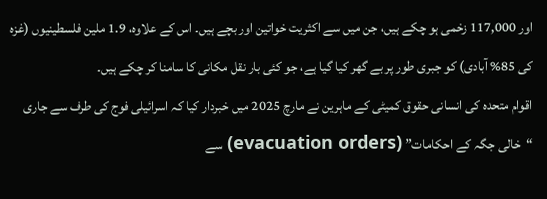اور 117,000 زخمی ہو چکے ہیں، جن میں سے اکثریت خواتین اور بچے ہیں۔ اس کے علاوہ، 1.9 ملین فلسطینیوں (غزہ کی 85% آبادی) کو جبری طور پر بے گھر کیا گیا ہے، جو کئی بار نقل مکانی کا سامنا کر چکے ہیں۔
اقوام متحدہ کی انسانی حقوق کمیٹی کے ماہرین نے مارچ 2025 میں خبردار کیا کہ اسرائیلی فوج کی طرف سے جاری “خالی جگہ کے احکامات” (evacuation orders) سے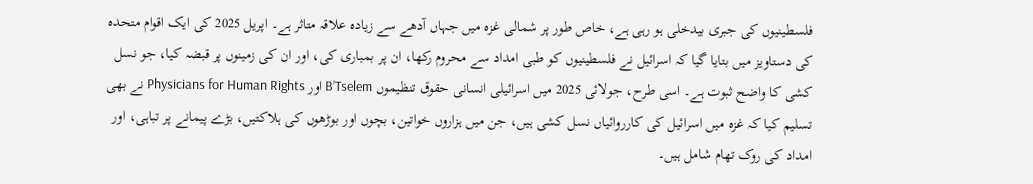فلسطینیوں کی جبری بیدخلی ہو رہی ہے، خاص طور پر شمالی غزہ میں جہاں آدھے سے زیادہ علاقہ متاثر ہے۔ اپریل 2025 کی ایک اقوام متحدہ کی دستاویز میں بتایا گیا کہ اسرائیل نے فلسطینیوں کو طبی امداد سے محروم رکھا، ان پر بمباری کی، اور ان کی زمینوں پر قبضہ کیا، جو نسل کشی کا واضح ثبوت ہے۔ اسی طرح، جولائی 2025 میں اسرائیلی انسانی حقوق تنظیموں B’Tselem اور Physicians for Human Rights نے بھی تسلیم کیا کہ غزہ میں اسرائیل کی کارروائیاں نسل کشی ہیں، جن میں ہزاروں خواتین، بچوں اور بوڑھوں کی ہلاکتیں، بڑے پیمانے پر تباہی، اور امداد کی روک تھام شامل ہیں۔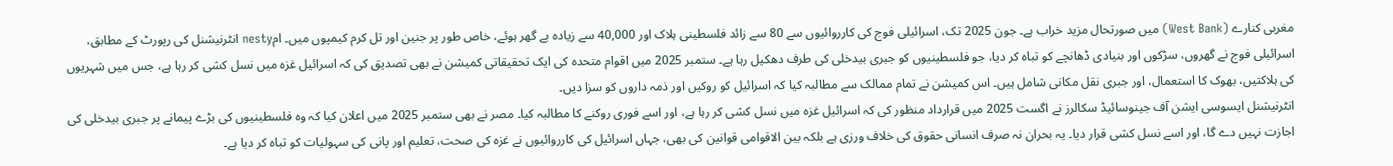مغربی کنارے (West Bank) میں صورتحال مزید خراب ہے۔ جون 2025 تک، اسرائیلی فوج کی کارروائیوں سے 80 سے زائد فلسطینی ہلاک اور 40,000 سے زیادہ بے گھر ہوئے، خاص طور پر جنین اور تل کرم کیمپوں میں۔ امnesty انٹرنیشنل کی رپورٹ کے مطابق، اسرائیلی فوج نے گھروں، سڑکوں اور بنیادی ڈھانچے کو تباہ کر دیا، جو فلسطینیوں کو جبری بیدخلی کی طرف دھکیل رہا ہے۔ ستمبر 2025 میں اقوام متحدہ کی ایک تحقیقاتی کمیشن نے بھی تصدیق کی کہ اسرائیل غزہ میں نسل کشی کر رہا ہے، جس میں شہریوں کی ہلاکتیں، بھوک کا استعمال، اور جبری نقل مکانی شامل ہیں۔ اس کمیشن نے تمام ممالک سے مطالبہ کیا کہ اسرائیل کو روکیں اور ذمہ داروں کو سزا دیں۔
انٹرنیشنل ایسوسی ایشن آف جینوسائیڈ سکالرز نے اگست 2025 میں قرارداد منظور کی کہ اسرائیل غزہ میں نسل کشی کر رہا ہے، اور اسے فوری روکنے کا مطالبہ کیا۔ مصر نے بھی ستمبر 2025 میں اعلان کیا کہ وہ فلسطینیوں کی بڑے پیمانے پر جبری بیدخلی کی اجازت نہیں دے گا، اور اسے نسل کشی قرار دیا۔ یہ بحران نہ صرف انسانی حقوق کی خلاف ورزی ہے بلکہ بین الاقوامی قوانین کی بھی، جہاں اسرائیل کی کارروائیوں نے غزہ کی صحت، تعلیم اور پانی کی سہولیات کو تباہ کر دیا ہے۔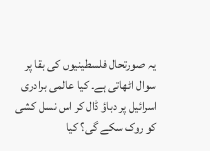یہ صورتحال فلسطینیوں کی بقا پر سوال اٹھاتی ہے۔ کیا عالمی برادری اسرائیل پر دباؤ ڈال کر اس نسل کشی کو روک سکے گی؟ کیا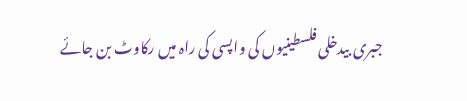جبری بیدخلی فلسطینیوں کی واپسی کی راہ میں رکاوٹ بن جائے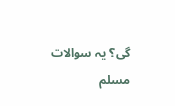گی؟ یہ سوالات مسلم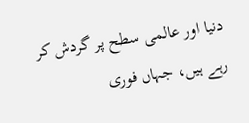دنیا اور عالمی سطح پر گردش کر رہے ہیں، جہاں فوری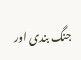جنگ بندی اور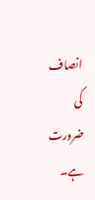انصاف کی ضرورت ہے۔